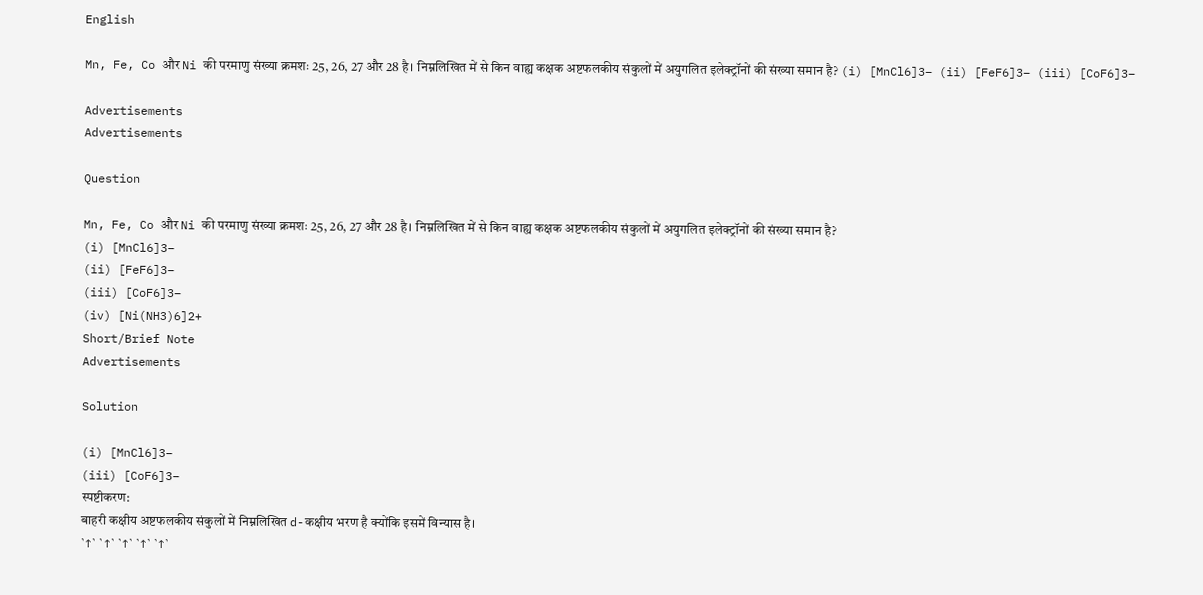English

Mn, Fe, Co और Ni की परमाणु संख्या क्रमशः 25, 26, 27 और 28 है। निम्नलिखित में से किन वाह्य कक्षक अष्टफलकीय संकुलों में अयुगलित इलेक्ट्रॉनों की संख्या समान है? (i) [MnCl6]3– (ii) [FeF6]3– (iii) [CoF6]3–

Advertisements
Advertisements

Question

Mn, Fe, Co और Ni की परमाणु संख्या क्रमशः 25, 26, 27 और 28 है। निम्नलिखित में से किन वाह्य कक्षक अष्टफलकीय संकुलों में अयुगलित इलेक्ट्रॉनों की संख्या समान है?
(i) [MnCl6]3–
(ii) [FeF6]3–
(iii) [CoF6]3–
(iv) [Ni(NH3)6]2+
Short/Brief Note
Advertisements

Solution

(i) [MnCl6]3–
(iii) [CoF6]3–
स्पष्टीकरण:
बाहरी कक्षीय अष्टफलकीय संकुलों में निम्नलिखित d-कक्षीय भरण है क्योंकि इसमें विन्यास है।
`↑` `↑` `↑` `↑` `↑`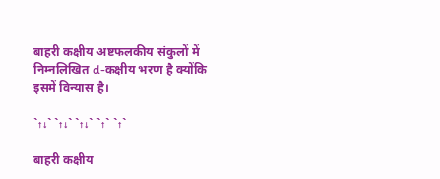बाहरी कक्षीय अष्टफलकीय संकुलों में निम्नलिखित d-कक्षीय भरण है क्योंकि इसमें विन्यास है।

`↑↓` `↑↓` `↑↓` `↑` `↑`

बाहरी कक्षीय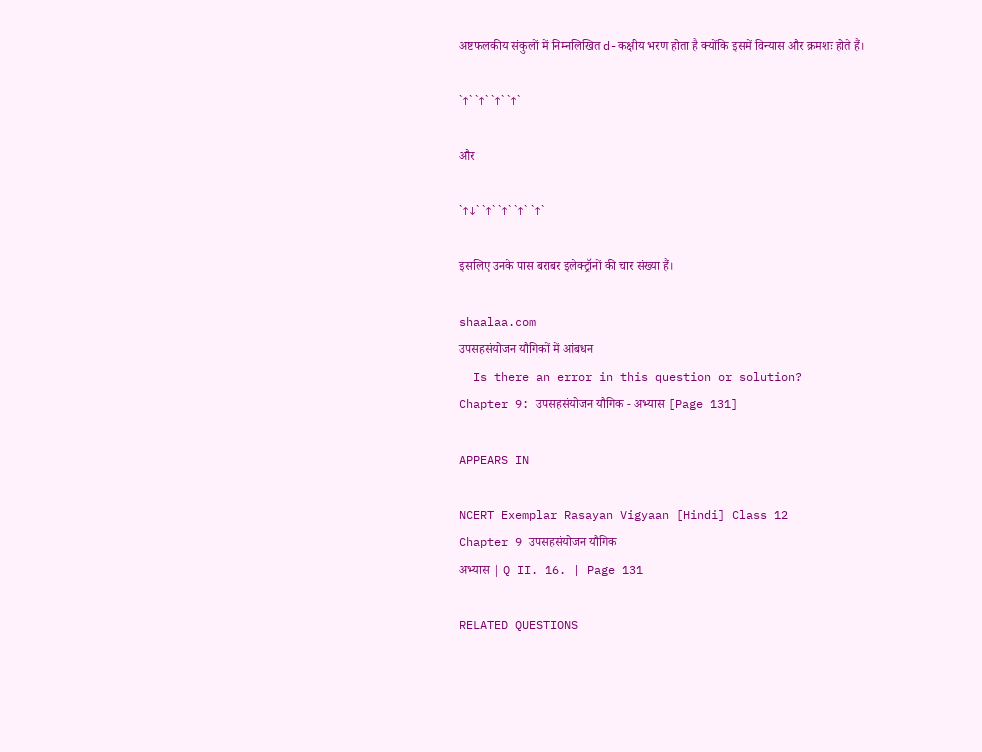अष्टफलकीय संकुलों में निम्नलिखित d-कक्षीय भरण होता है क्योंकि इसमें विन्यास और क्रमशः होते हैं।

`↑` `↑` `↑` `↑`

और

`↑↓` `↑` `↑` `↑` `↑`

इसलिए उनके पास बराबर इलेक्ट्रॉनों की चार संख्या हैं।

shaalaa.com
उपसहसंयोजन यौगिकों में आंबधन
  Is there an error in this question or solution?
Chapter 9: उपसहसंयोजन यौगिक - अभ्यास [Page 131]

APPEARS IN

NCERT Exemplar Rasayan Vigyaan [Hindi] Class 12
Chapter 9 उपसहसंयोजन यौगिक
अभ्यास | Q II. 16. | Page 131

RELATED QUESTIONS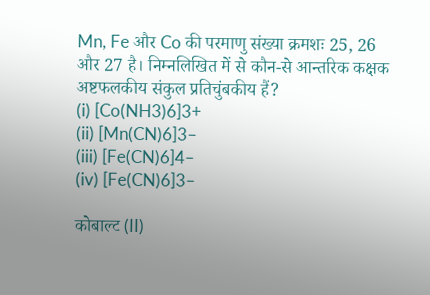Mn, Fe और Co की परमाणु संख्या क्रमशः 25, 26 और 27 है। निम्नलिखित में से कौन-से आन्तरिक कक्षक अष्टफलकीय संकुल प्रतिचुंबकीय हैं?
(i) [Co(NH3)6]3+
(ii) [Mn(CN)6]3–
(iii) [Fe(CN)6]4–
(iv) [Fe(CN)6]3–

कोबाल्ट (II)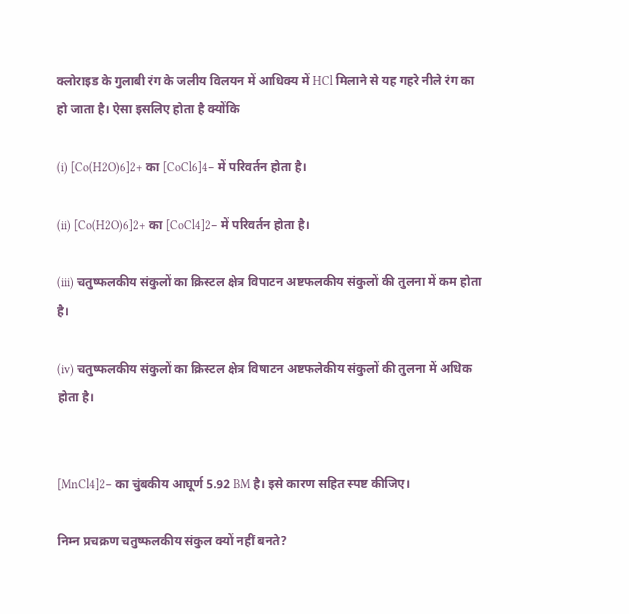क्लोराइड के गुलाबी रंग के जलीय विलयन में आधिक्य में HCl मिलाने से यह गहरे नीले रंग का हो जाता है। ऐसा इसलिए होता है क्योंकि

(i) [Co(H2O)6]2+ का [CoCl6]4− में परिवर्तन होता है।

(ii) [Co(H2O)6]2+ का [CoCl4]2− में परिवर्तन होता है।

(iii) चतुष्फलकीय संकुलों का क्रिस्टल क्षेत्र विपाटन अष्टफलकीय संकुलों की तुलना में कम होता है।

(iv) चतुष्फलकीय संकुलों का क्रिस्टल क्षेत्र विषाटन अष्टफलेकीय संकुलों की तुलना में अधिक होता है।


[MnCl4]2− का चुंबकीय आघूर्ण 5.92 BM है। इसे कारण सहित स्पष्ट कीजिए।

निम्न प्रचक्रण चतुष्फलकीय संकुल क्यों नहीं बनते?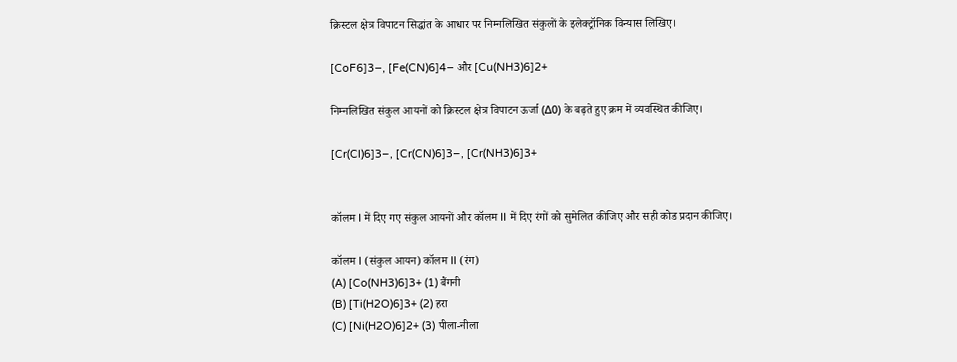क्रिस्टल क्षेत्र विपाटन सिद्धांत के आधार पर निम्नलिखित संकुलों के इलेक्ट्रॉनिक विन्यास लिखिए।

[CoF6]3−, [Fe(CN)6]4− और [Cu(NH3)6]2+

निम्नलिखित संकुल आयनों को क्रिस्टल क्षेत्र विपाटन ऊर्जा (Δ0) के बढ़ते हुए क्रम में व्यवस्थित कीजिए।

[Cr(Cl)6]3–, [Cr(CN)6]3–, [Cr(NH3)6]3+


कॉलम I में दिए गए संकुल आयनों और कॉलम II में दिए रंगों को सुमेलित कीजिए और सही कोड प्रदान कीजिए।

कॉलम I (संकुल आयन) कॉलम II (रंग)
(A) [Co(NH3)6]3+ (1) बैंगनी
(B) [Ti(H2O)6]3+ (2) हरा
(C) [Ni(H2O)6]2+ (3) पीला-नीला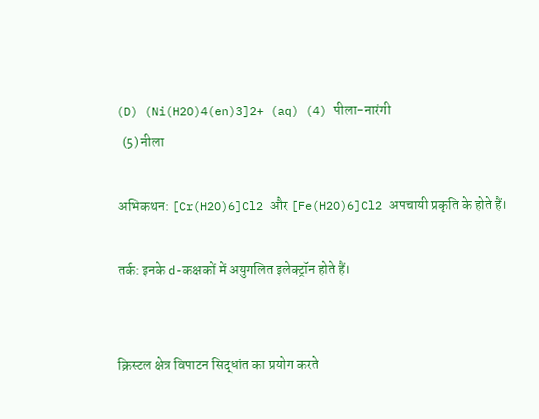(D) (Ni(H2O)4(en)3]2+ (aq) (4) पीला-नारंगी
  (5) नीला

अभिकथन: [Cr(H2O)6]Cl2 और [Fe(H2O)6]Cl2 अपचायी प्रकृति के होते हैं।

तर्क: इनके d-कक्षकों में अयुगलित इलेक्ट्रॉन होते हैं।


क्रिस्टल क्षेत्र विपाटन सिद्धांत का प्रयोग करते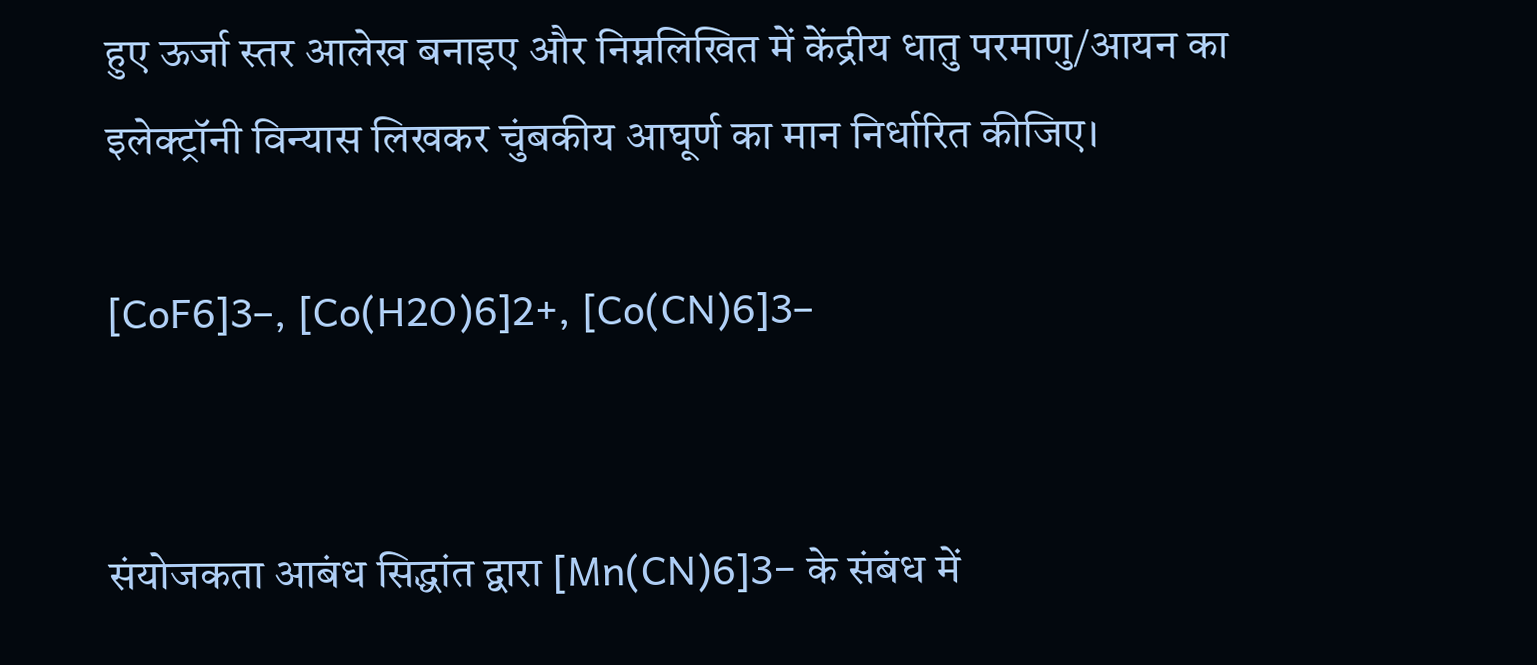हुए ऊर्जा स्तर आलेख बनाइए और निम्नलिखित में केंद्रीय धातु परमाणु/आयन का इलेक्ट्रॉनी विन्यास लिखकर चुंबकीय आघूर्ण का मान निर्धारित कीजिए।

[CoF6]3–, [Co(H2O)6]2+, [Co(CN)6]3–


संयोजकता आबंध सिद्धांत द्वारा [Mn(CN)6]3− के संबंध में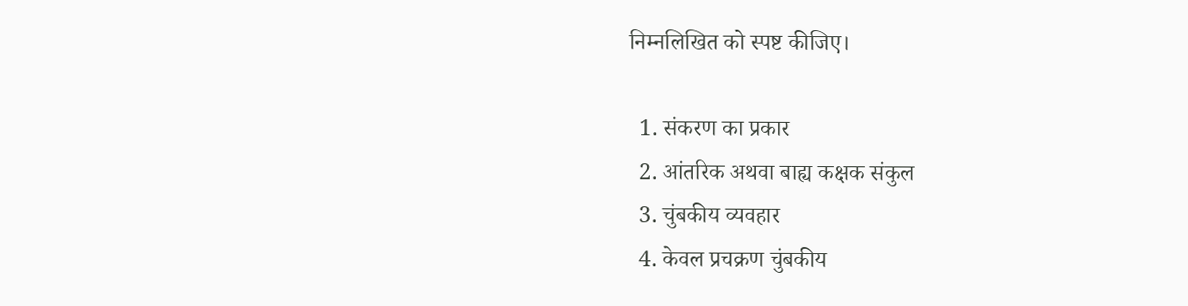निम्नलिखित को स्पष्ट कीजिए।

  1. संकरण का प्रकार
  2. आंतरिक अथवा बाह्य कक्षक संकुल
  3. चुंबकीय व्यवहार
  4. केवल प्रचक्रण चुंबकीय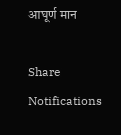आघूर्ण मान

Share
Notifications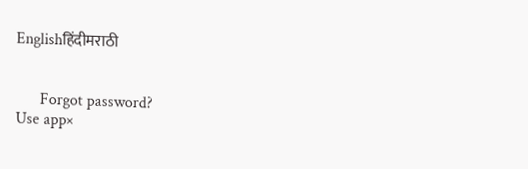Englishहिंदीमराठी


      Forgot password?
Use app×